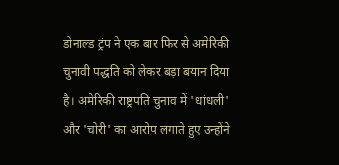डोनाल्ड ट्रंप ने एक बार फिर से अमेरिकी चुनावी पद्धति को लेकर बड़ा बयान दिया है। अमेरिकी राष्ट्रपति चुनाव में 'धांधली' और 'चोरी' का आरोप लगाते हुए उन्होंने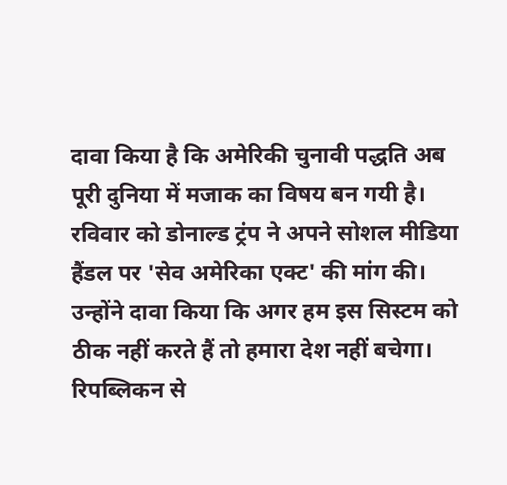दावा किया है कि अमेरिकी चुनावी पद्धति अब पूरी दुनिया में मजाक का विषय बन गयी है।
रविवार को डोनाल्ड ट्रंप ने अपने सोशल मीडिया हैंडल पर 'सेव अमेरिका एक्ट' की मांग की। उन्होंने दावा किया कि अगर हम इस सिस्टम को ठीक नहीं करते हैं तो हमारा देश नहीं बचेगा। रिपब्लिकन से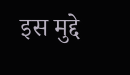इस मुद्दे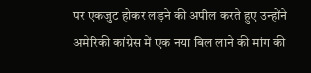पर एकजुट होकर लड़ने की अपील करते हुए उन्होंने अमेरिकी कांग्रेस में एक नया बिल लाने की मांग की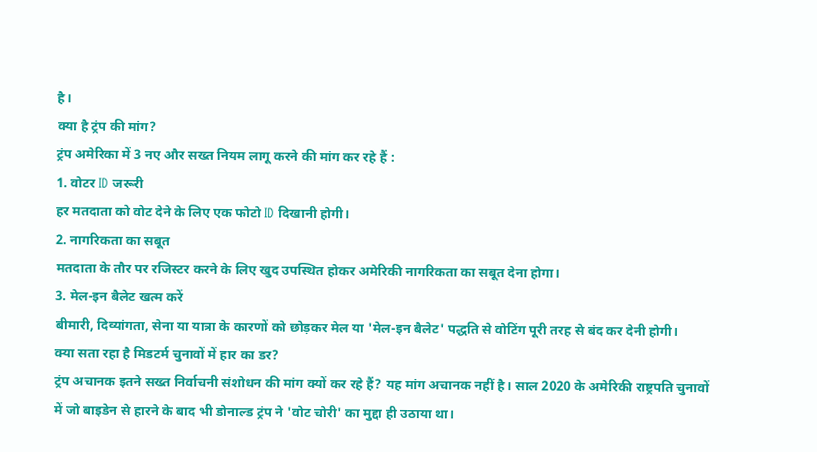है।
क्या है ट्रंप की मांग?
ट्रंप अमेरिका में 3 नए और सख्त नियम लागू करने की मांग कर रहे हैं :
1. वोटर ID जरूरी
हर मतदाता को वोट देने के लिए एक फोटो ID दिखानी होगी।
2. नागरिकता का सबूत
मतदाता के तौर पर रजिस्टर करने के लिए खुद उपस्थित होकर अमेरिकी नागरिकता का सबूत देना होगा।
3. मेल-इन बैलेट खत्म करें
बीमारी, दिव्यांगता, सेना या यात्रा के कारणों को छोड़कर मेल या 'मेल-इन बैलेट' पद्धति से वोटिंग पूरी तरह से बंद कर देनी होगी।
क्या सता रहा है मिडटर्म चुनावों में हार का डर?
ट्रंप अचानक इतने सख्त निर्वाचनी संशोधन की मांग क्यों कर रहे हैं? यह मांग अचानक नहीं है। साल 2020 के अमेरिकी राष्ट्रपति चुनावों में जो बाइडेन से हारने के बाद भी डोनाल्ड ट्रंप ने 'वोट चोरी' का मुद्दा ही उठाया था।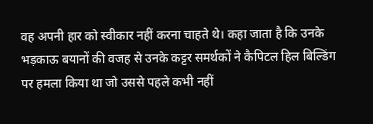वह अपनी हार को स्वीकार नहीं करना चाहते थे। कहा जाता है कि उनके भड़काऊ बयानों की वजह से उनके कट्टर समर्थकों ने कैपिटल हिल बिल्डिंग पर हमला किया था जो उससे पहले कभी नहीं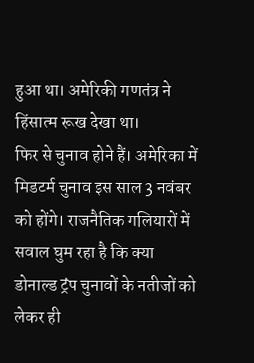हुआ था। अमेरिकी गणतंत्र ने हिंसात्म रूख देखा था।
फिर से चुनाव होने हैं। अमेरिका में मिडटर्म चुनाव इस साल 3 नवंबर को होंगे। राजनैतिक गलियारों में सवाल घुम रहा है कि क्या डोनाल्ड ट्रंप चुनावों के नतीजों को लेकर ही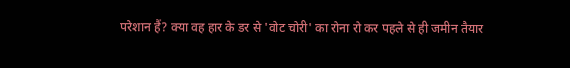परेशान हैं? क्या वह हार के डर से 'वोट चोरी' का रोना रो कर पहले से ही जमीन तैयार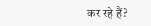कर रहे हैं?